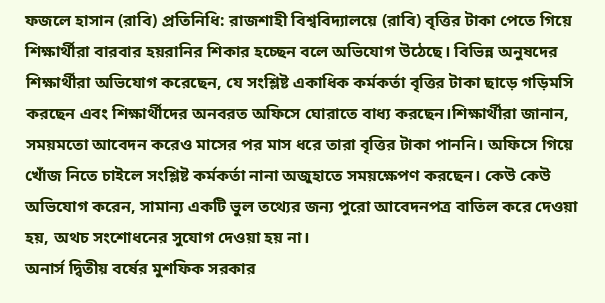ফজলে হাসান (রাবি) প্রতিনিধি: রাজশাহী বিশ্ববিদ্যালয়ে (রাবি) বৃত্তির টাকা পেতে গিয়ে শিক্ষার্থীরা বারবার হয়রানির শিকার হচ্ছেন বলে অভিযোগ উঠেছে। বিভিন্ন অনুষদের শিক্ষার্থীরা অভিযোগ করেছেন, যে সংশ্লিষ্ট একাধিক কর্মকর্তা বৃত্তির টাকা ছাড়ে গড়িমসি করছেন এবং শিক্ষার্থীদের অনবরত অফিসে ঘোরাতে বাধ্য করছেন।শিক্ষার্থীরা জানান, সময়মতো আবেদন করেও মাসের পর মাস ধরে তারা বৃত্তির টাকা পাননি। অফিসে গিয়ে খোঁজ নিতে চাইলে সংশ্লিষ্ট কর্মকর্তা নানা অজুহাতে সময়ক্ষেপণ করছেন। কেউ কেউ অভিযোগ করেন, সামান্য একটি ভুল তথ্যের জন্য পুরো আবেদনপত্র বাতিল করে দেওয়া হয়, অথচ সংশোধনের সুযোগ দেওয়া হয় না।
অনার্স দ্বিতীয় বর্ষের মুশফিক সরকার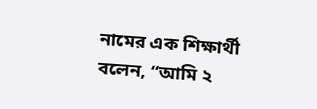নামের এক শিক্ষার্থী বলেন, “আমি ২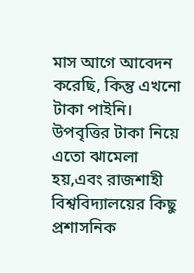মাস আগে আবেদন করেছি, কিন্তু এখনো টাকা পাইনি। উপবৃত্তির টাকা নিয়ে এতো ঝামেলা হয়,এবং রাজশাহী বিশ্ববিদ্যালয়ের কিছু প্রশাসনিক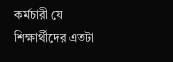কর্মচারী যে শিক্ষার্থীদের এতটা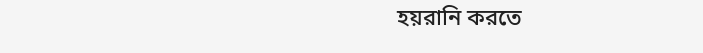হয়রানি করতে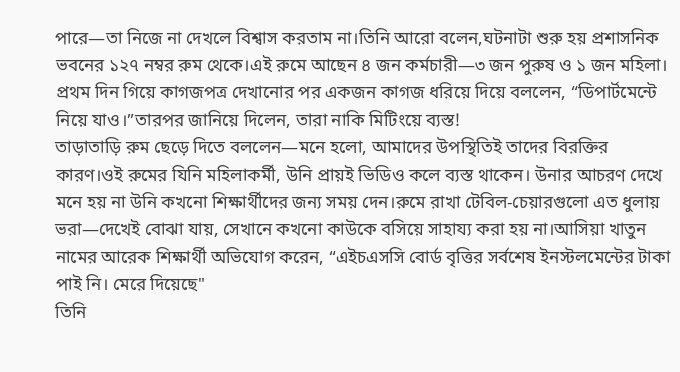পারে—তা নিজে না দেখলে বিশ্বাস করতাম না।তিনি আরো বলেন,ঘটনাটা শুরু হয় প্রশাসনিক ভবনের ১২৭ নম্বর রুম থেকে।এই রুমে আছেন ৪ জন কর্মচারী—৩ জন পুরুষ ও ১ জন মহিলা। প্রথম দিন গিয়ে কাগজপত্র দেখানোর পর একজন কাগজ ধরিয়ে দিয়ে বললেন, “ডিপার্টমেন্টে নিয়ে যাও।”তারপর জানিয়ে দিলেন, তারা নাকি মিটিংয়ে ব্যস্ত!
তাড়াতাড়ি রুম ছেড়ে দিতে বললেন—মনে হলো, আমাদের উপস্থিতিই তাদের বিরক্তির কারণ।ওই রুমের যিনি মহিলাকর্মী, উনি প্রায়ই ভিডিও কলে ব্যস্ত থাকেন। উনার আচরণ দেখে মনে হয় না উনি কখনো শিক্ষার্থীদের জন্য সময় দেন।রুমে রাখা টেবিল-চেয়ারগুলো এত ধুলায় ভরা—দেখেই বোঝা যায়, সেখানে কখনো কাউকে বসিয়ে সাহায্য করা হয় না।আসিয়া খাতুন নামের আরেক শিক্ষার্থী অভিযোগ করেন, “এইচএসসি বোর্ড বৃত্তির সর্বশেষ ইনস্টলমেন্টের টাকা পাই নি। মেরে দিয়েছে"
তিনি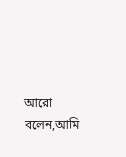আরো বলেন,আমি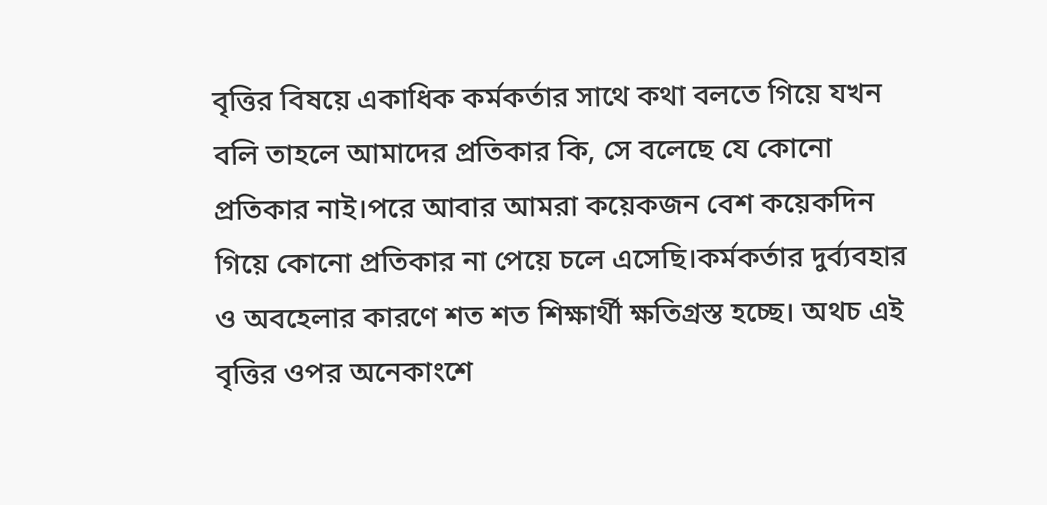বৃত্তির বিষয়ে একাধিক কর্মকর্তার সাথে কথা বলতে গিয়ে যখন বলি তাহলে আমাদের প্রতিকার কি, সে বলেছে যে কোনো প্রতিকার নাই।পরে আবার আমরা কয়েকজন বেশ কয়েকদিন গিয়ে কোনো প্রতিকার না পেয়ে চলে এসেছি।কর্মকর্তার দুর্ব্যবহার ও অবহেলার কারণে শত শত শিক্ষার্থী ক্ষতিগ্রস্ত হচ্ছে। অথচ এই বৃত্তির ওপর অনেকাংশে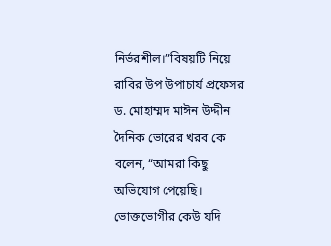নির্ভরশীল।”বিষয়টি নিয়ে রাবির উপ উপাচার্য প্রফেসর ড. মোহাম্মদ মাঈন উদ্দীন দৈনিক ভোরের খরব কে বলেন, “আমরা কিছু অভিযোগ পেয়েছি। ভোক্তভোগীর কেউ যদি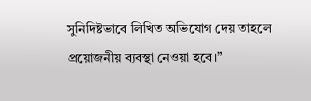সুনিদিষ্টভাবে লিখিত অভিযোগ দেয় তাহলে প্রয়োজনীয় ব্যবস্থা নেওয়া হবে।”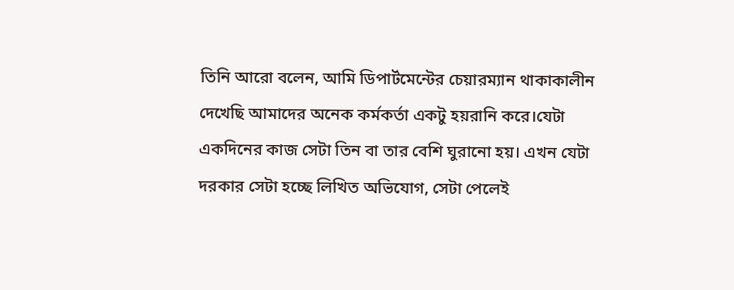তিনি আরো বলেন, আমি ডিপার্টমেন্টের চেয়ারম্যান থাকাকালীন দেখেছি আমাদের অনেক কর্মকর্তা একটু হয়রানি করে।যেটা একদিনের কাজ সেটা তিন বা তার বেশি ঘুরানো হয়। এখন যেটা দরকার সেটা হচ্ছে লিখিত অভিযোগ, সেটা পেলেই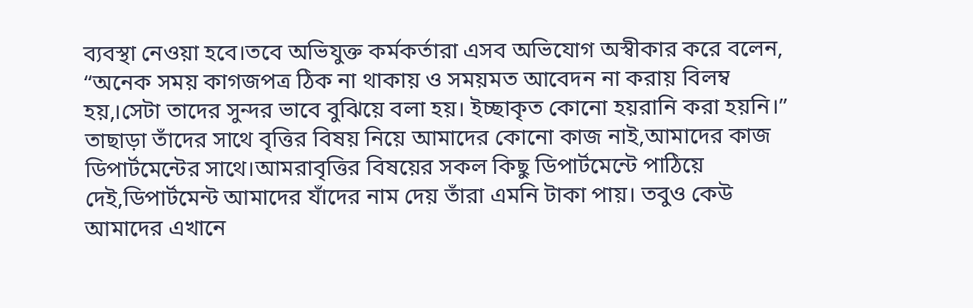ব্যবস্থা নেওয়া হবে।তবে অভিযুক্ত কর্মকর্তারা এসব অভিযোগ অস্বীকার করে বলেন, “অনেক সময় কাগজপত্র ঠিক না থাকায় ও সময়মত আবেদন না করায় বিলম্ব হয়,।সেটা তাদের সুন্দর ভাবে বুঝিয়ে বলা হয়। ইচ্ছাকৃত কোনো হয়রানি করা হয়নি।” তাছাড়া তাঁদের সাথে বৃত্তির বিষয় নিয়ে আমাদের কোনো কাজ নাই,আমাদের কাজ ডিপার্টমেন্টের সাথে।আমরাবৃত্তির বিষয়ের সকল কিছু ডিপার্টমেন্টে পাঠিয়ে দেই,ডিপার্টমেন্ট আমাদের যাঁদের নাম দেয় তাঁরা এমনি টাকা পায়। তবুও কেউ আমাদের এখানে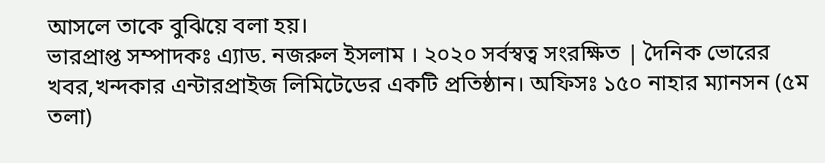আসলে তাকে বুঝিয়ে বলা হয়।
ভারপ্রাপ্ত সম্পাদকঃ এ্যাড. নজরুল ইসলাম । ২০২০ সর্বস্বত্ব সংরক্ষিত | দৈনিক ভোরের খবর,খন্দকার এন্টারপ্রাইজ লিমিটেডের একটি প্রতিষ্ঠান। অফিসঃ ১৫০ নাহার ম্যানসন (৫ম তলা)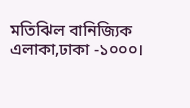মতিঝিল বানিজ্যিক এলাকা,ঢাকা -১০০০।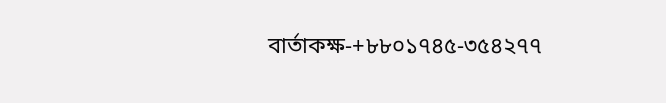বার্তাকক্ষ-+৮৮০১৭৪৫-৩৫৪২৭৭